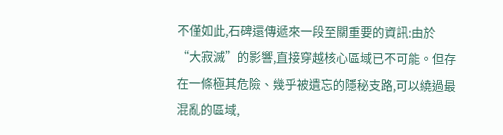不僅如此,石碑還傳遞來一段至關重要的資訊:由於“大寂滅”的影響,直接穿越核心區域已不可能。但存在一條極其危險、幾乎被遺忘的隱秘支路,可以繞過最混亂的區域,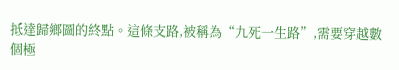抵達歸鄉圖的終點。這條支路,被稱為“九死一生路”,需要穿越數個極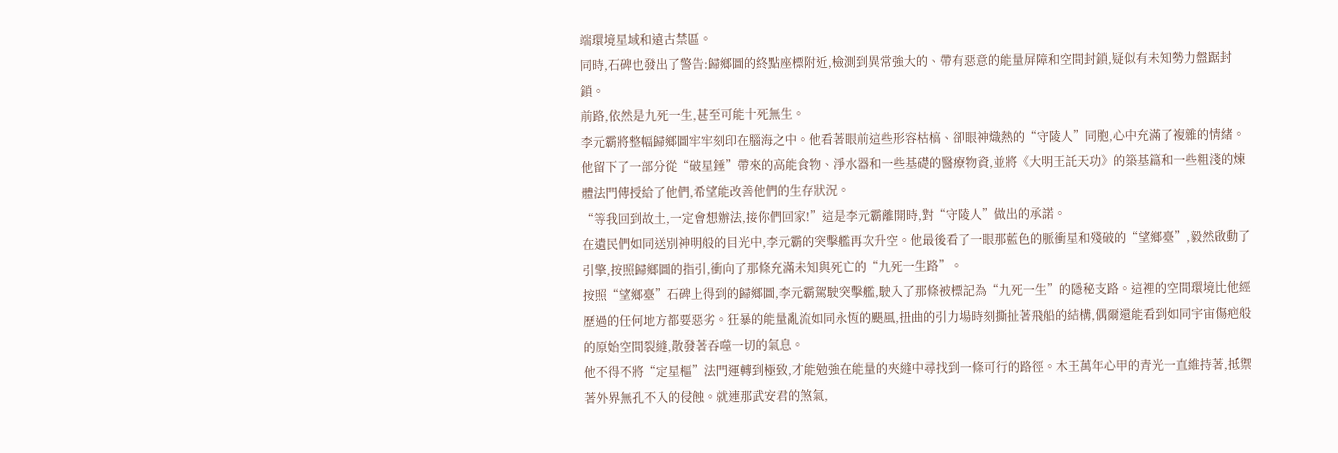端環境星域和遠古禁區。
同時,石碑也發出了警告:歸鄉圖的終點座標附近,檢測到異常強大的、帶有惡意的能量屏障和空間封鎖,疑似有未知勢力盤踞封鎖。
前路,依然是九死一生,甚至可能十死無生。
李元霸將整幅歸鄉圖牢牢刻印在腦海之中。他看著眼前這些形容枯槁、卻眼神熾熱的“守陵人”同胞,心中充滿了複雜的情緒。
他留下了一部分從“破星錘”帶來的高能食物、淨水器和一些基礎的醫療物資,並將《大明王託天功》的築基篇和一些粗淺的煉體法門傳授給了他們,希望能改善他們的生存狀況。
“等我回到故土,一定會想辦法,接你們回家!”這是李元霸離開時,對“守陵人”做出的承諾。
在遺民們如同送別神明般的目光中,李元霸的突擊艦再次升空。他最後看了一眼那藍色的脈衝星和殘破的“望鄉臺”,毅然啟動了引擎,按照歸鄉圖的指引,衝向了那條充滿未知與死亡的“九死一生路”。
按照“望鄉臺”石碑上得到的歸鄉圖,李元霸駕駛突擊艦,駛入了那條被標記為“九死一生”的隱秘支路。這裡的空間環境比他經歷過的任何地方都要惡劣。狂暴的能量亂流如同永恆的颶風,扭曲的引力場時刻撕扯著飛船的結構,偶爾還能看到如同宇宙傷疤般的原始空間裂縫,散發著吞噬一切的氣息。
他不得不將“定星樞”法門運轉到極致,才能勉強在能量的夾縫中尋找到一條可行的路徑。木王萬年心甲的青光一直維持著,抵禦著外界無孔不入的侵蝕。就連那武安君的煞氣,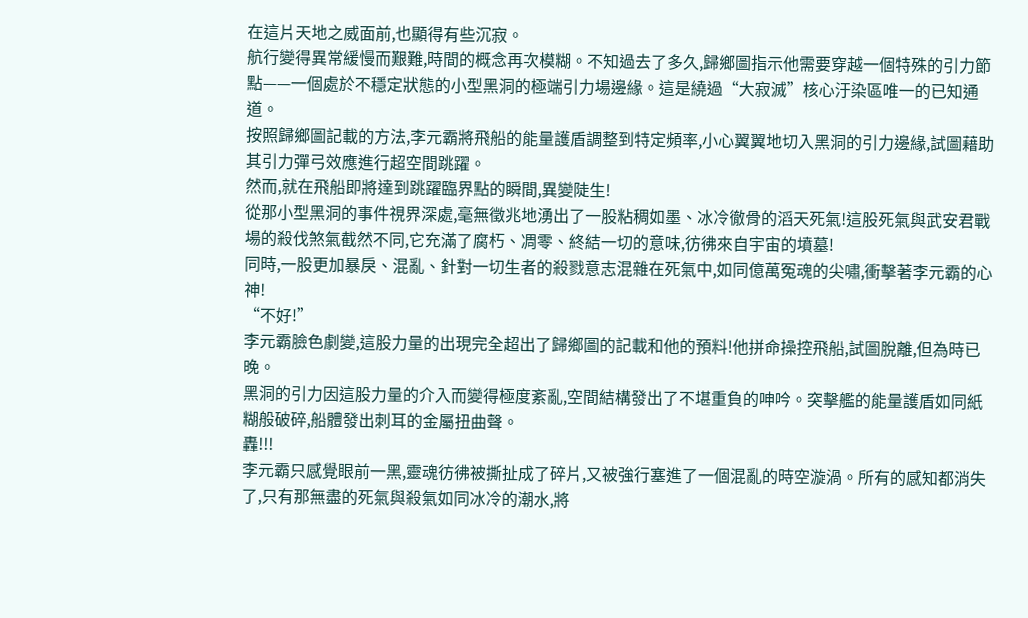在這片天地之威面前,也顯得有些沉寂。
航行變得異常緩慢而艱難,時間的概念再次模糊。不知過去了多久,歸鄉圖指示他需要穿越一個特殊的引力節點——一個處於不穩定狀態的小型黑洞的極端引力場邊緣。這是繞過“大寂滅”核心汙染區唯一的已知通道。
按照歸鄉圖記載的方法,李元霸將飛船的能量護盾調整到特定頻率,小心翼翼地切入黑洞的引力邊緣,試圖藉助其引力彈弓效應進行超空間跳躍。
然而,就在飛船即將達到跳躍臨界點的瞬間,異變陡生!
從那小型黑洞的事件視界深處,毫無徵兆地湧出了一股粘稠如墨、冰冷徹骨的滔天死氣!這股死氣與武安君戰場的殺伐煞氣截然不同,它充滿了腐朽、凋零、終結一切的意味,彷彿來自宇宙的墳墓!
同時,一股更加暴戾、混亂、針對一切生者的殺戮意志混雜在死氣中,如同億萬冤魂的尖嘯,衝擊著李元霸的心神!
“不好!”
李元霸臉色劇變,這股力量的出現完全超出了歸鄉圖的記載和他的預料!他拼命操控飛船,試圖脫離,但為時已晚。
黑洞的引力因這股力量的介入而變得極度紊亂,空間結構發出了不堪重負的呻吟。突擊艦的能量護盾如同紙糊般破碎,船體發出刺耳的金屬扭曲聲。
轟!!!
李元霸只感覺眼前一黑,靈魂彷彿被撕扯成了碎片,又被強行塞進了一個混亂的時空漩渦。所有的感知都消失了,只有那無盡的死氣與殺氣如同冰冷的潮水,將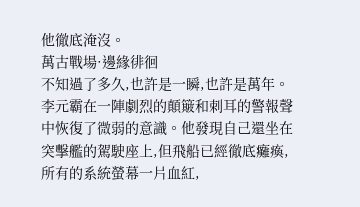他徹底淹沒。
萬古戰場·邊緣徘徊
不知過了多久,也許是一瞬,也許是萬年。
李元霸在一陣劇烈的顛簸和刺耳的警報聲中恢復了微弱的意識。他發現自己還坐在突擊艦的駕駛座上,但飛船已經徹底癱瘓,所有的系統螢幕一片血紅,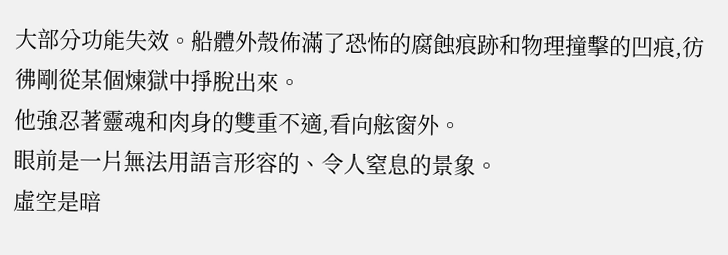大部分功能失效。船體外殼佈滿了恐怖的腐蝕痕跡和物理撞擊的凹痕,彷彿剛從某個煉獄中掙脫出來。
他強忍著靈魂和肉身的雙重不適,看向舷窗外。
眼前是一片無法用語言形容的、令人窒息的景象。
虛空是暗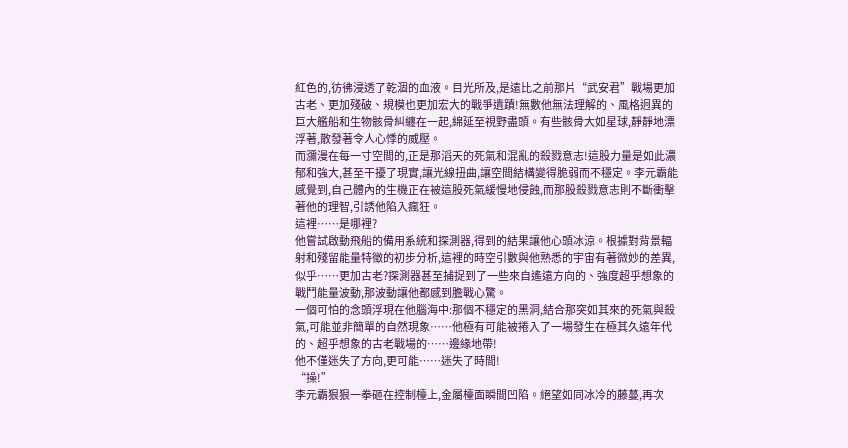紅色的,彷彿浸透了乾涸的血液。目光所及,是遠比之前那片“武安君”戰場更加古老、更加殘破、規模也更加宏大的戰爭遺蹟!無數他無法理解的、風格迥異的巨大艦船和生物骸骨糾纏在一起,綿延至視野盡頭。有些骸骨大如星球,靜靜地漂浮著,散發著令人心悸的威壓。
而瀰漫在每一寸空間的,正是那滔天的死氣和混亂的殺戮意志!這股力量是如此濃郁和強大,甚至干擾了現實,讓光線扭曲,讓空間結構變得脆弱而不穩定。李元霸能感覺到,自己體內的生機正在被這股死氣緩慢地侵蝕,而那股殺戮意志則不斷衝擊著他的理智,引誘他陷入瘋狂。
這裡……是哪裡?
他嘗試啟動飛船的備用系統和探測器,得到的結果讓他心頭冰涼。根據對背景輻射和殘留能量特徵的初步分析,這裡的時空引數與他熟悉的宇宙有著微妙的差異,似乎……更加古老?探測器甚至捕捉到了一些來自遙遠方向的、強度超乎想象的戰鬥能量波動,那波動讓他都感到膽戰心驚。
一個可怕的念頭浮現在他腦海中:那個不穩定的黑洞,結合那突如其來的死氣與殺氣,可能並非簡單的自然現象……他極有可能被捲入了一場發生在極其久遠年代的、超乎想象的古老戰場的……邊緣地帶!
他不僅迷失了方向,更可能……迷失了時間!
“操!”
李元霸狠狠一拳砸在控制檯上,金屬檯面瞬間凹陷。絕望如同冰冷的藤蔓,再次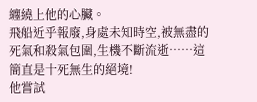纏繞上他的心臟。
飛船近乎報廢,身處未知時空,被無盡的死氣和殺氣包圍,生機不斷流逝……這簡直是十死無生的絕境!
他嘗試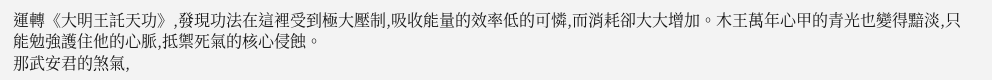運轉《大明王託天功》,發現功法在這裡受到極大壓制,吸收能量的效率低的可憐,而消耗卻大大增加。木王萬年心甲的青光也變得黯淡,只能勉強護住他的心脈,抵禦死氣的核心侵蝕。
那武安君的煞氣,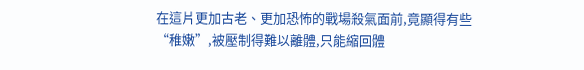在這片更加古老、更加恐怖的戰場殺氣面前,竟顯得有些“稚嫩”,被壓制得難以離體,只能縮回體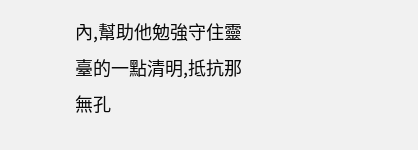內,幫助他勉強守住靈臺的一點清明,抵抗那無孔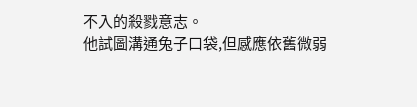不入的殺戮意志。
他試圖溝通兔子口袋,但感應依舊微弱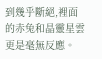到幾乎斷絕,裡面的赤兔和晶靈星雲更是毫無反應。